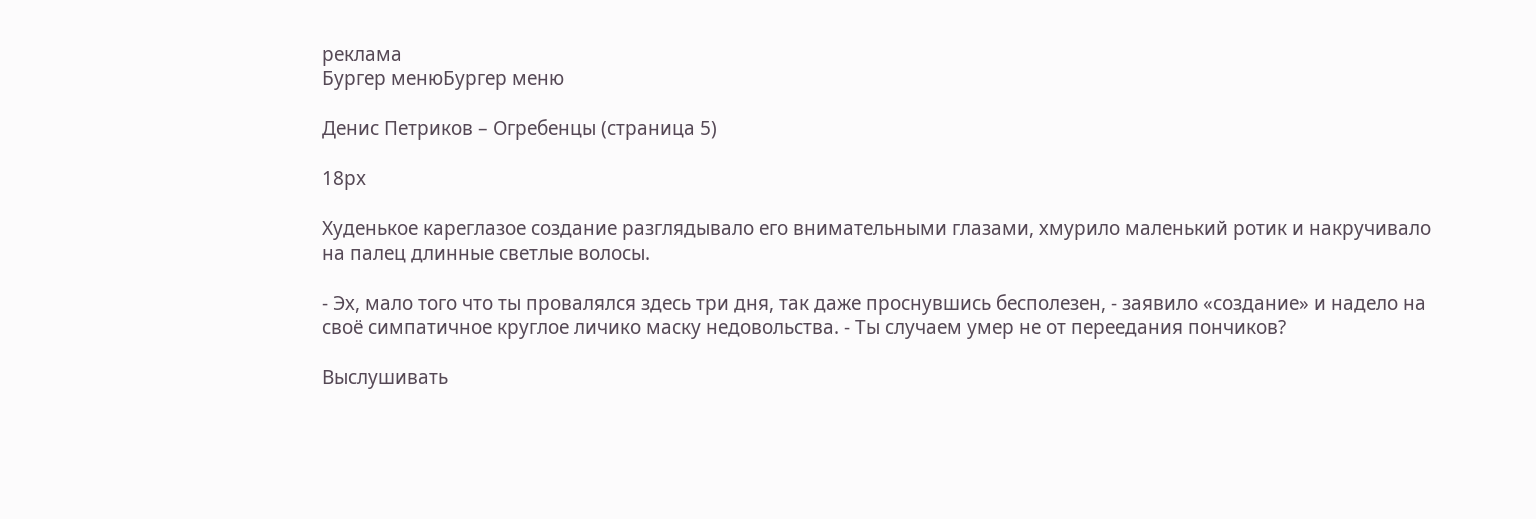реклама
Бургер менюБургер меню

Денис Петриков – Огребенцы (страница 5)

18px

Худенькое кареглазое создание разглядывало его внимательными глазами, хмурило маленький ротик и накручивало на палец длинные светлые волосы.

- Эх, мало того что ты провалялся здесь три дня, так даже проснувшись бесполезен, - заявило «создание» и надело на своё симпатичное круглое личико маску недовольства. - Ты случаем умер не от переедания пончиков?

Выслушивать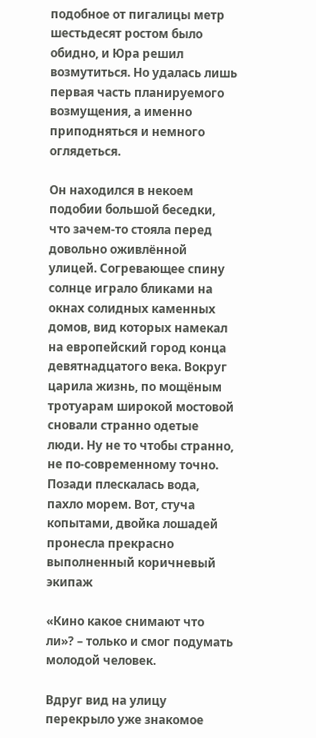подобное от пигалицы метр шестьдесят ростом было обидно, и Юра решил возмутиться. Но удалась лишь первая часть планируемого возмущения, а именно приподняться и немного оглядеться.

Он находился в некоем подобии большой беседки, что зачем-то стояла перед довольно оживлённой улицей. Согревающее спину солнце играло бликами на окнах солидных каменных домов, вид которых намекал на европейский город конца девятнадцатого века. Вокруг царила жизнь, по мощёным тротуарам широкой мостовой сновали странно одетые люди. Ну не то чтобы странно, не по-современному точно. Позади плескалась вода, пахло морем. Вот, стуча копытами, двойка лошадей пронесла прекрасно выполненный коричневый экипаж

«Кино какое снимают что ли»? – только и смог подумать молодой человек.

Вдруг вид на улицу перекрыло уже знакомое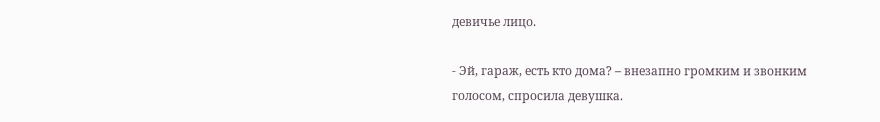девичье лицо.

- Эй, гараж, есть кто дома? – внезапно громким и звонким голосом, спросила девушка.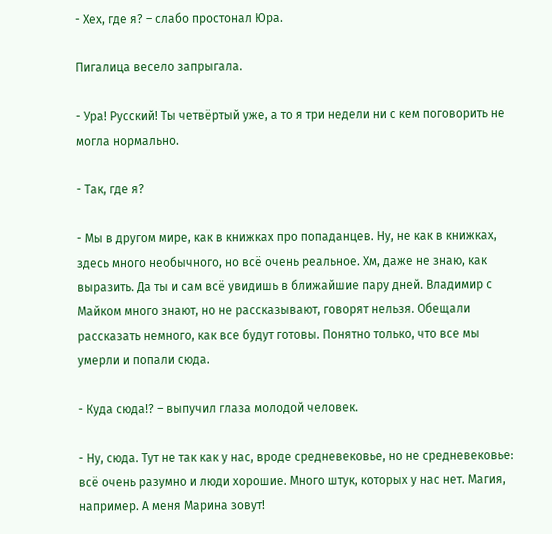- Хех, где я? – слабо простонал Юра.

Пигалица весело запрыгала.

- Ура! Русский! Ты четвёртый уже, а то я три недели ни с кем поговорить не могла нормально.

- Так, где я?

- Мы в другом мире, как в книжках про попаданцев. Ну, не как в книжках, здесь много необычного, но всё очень реальное. Хм, даже не знаю, как выразить. Да ты и сам всё увидишь в ближайшие пару дней. Владимир с Майком много знают, но не рассказывают, говорят нельзя. Обещали рассказать немного, как все будут готовы. Понятно только, что все мы умерли и попали сюда.

- Куда сюда!? – выпучил глаза молодой человек.

- Ну, сюда. Тут не так как у нас, вроде средневековье, но не средневековье: всё очень разумно и люди хорошие. Много штук, которых у нас нет. Магия, например. А меня Марина зовут!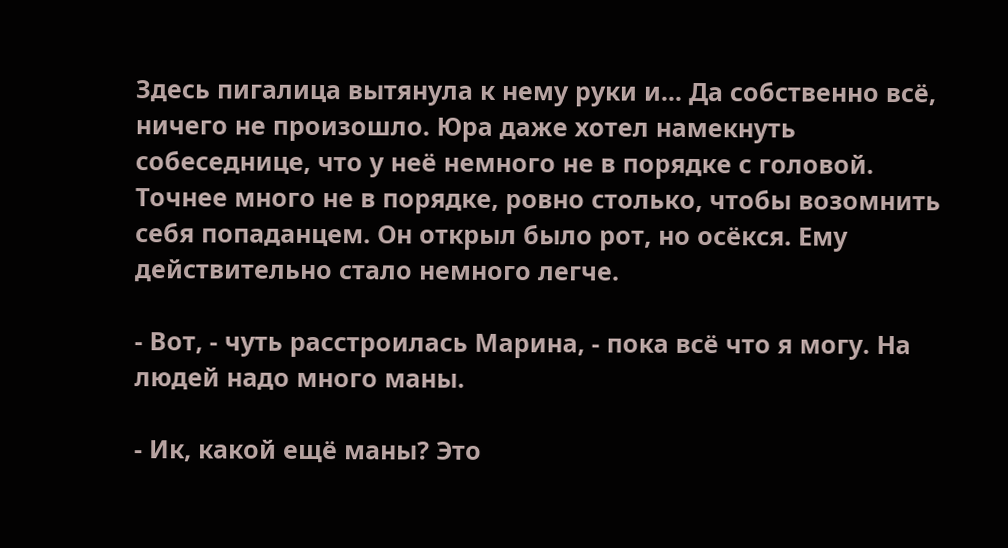Здесь пигалица вытянула к нему руки и... Да собственно всё, ничего не произошло. Юра даже хотел намекнуть собеседнице, что у неё немного не в порядке с головой. Точнее много не в порядке, ровно столько, чтобы возомнить себя попаданцем. Он открыл было рот, но осёкся. Ему действительно стало немного легче.

- Вот, - чуть расстроилась Марина, - пока всё что я могу. На людей надо много маны.

- Ик, какой ещё маны? Это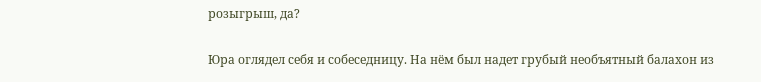розыгрыш, да?

Юра оглядел себя и собеседницу. На нём был надет грубый необъятный балахон из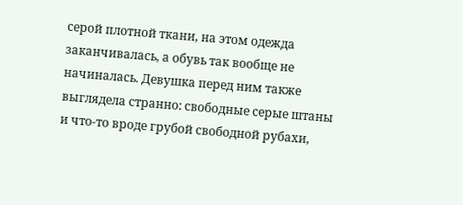серой плотной ткани, на этом одежда заканчивалась, а обувь так вообще не начиналась. Девушка перед ним также выглядела странно: свободные серые штаны и что-то вроде грубой свободной рубахи,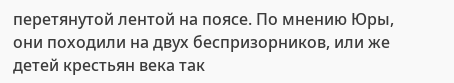перетянутой лентой на поясе. По мнению Юры, они походили на двух беспризорников, или же детей крестьян века так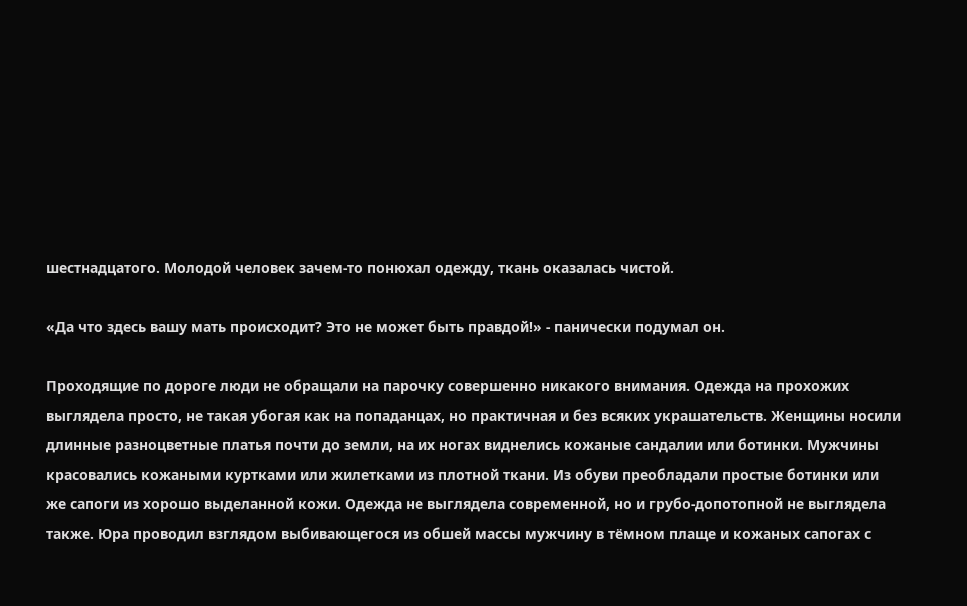шестнадцатого. Молодой человек зачем-то понюхал одежду, ткань оказалась чистой.

«Да что здесь вашу мать происходит? Это не может быть правдой!» - панически подумал он.

Проходящие по дороге люди не обращали на парочку совершенно никакого внимания. Одежда на прохожих выглядела просто, не такая убогая как на попаданцах, но практичная и без всяких украшательств. Женщины носили длинные разноцветные платья почти до земли, на их ногах виднелись кожаные сандалии или ботинки. Мужчины красовались кожаными куртками или жилетками из плотной ткани. Из обуви преобладали простые ботинки или же сапоги из хорошо выделанной кожи. Одежда не выглядела современной, но и грубо-допотопной не выглядела также. Юра проводил взглядом выбивающегося из обшей массы мужчину в тёмном плаще и кожаных сапогах с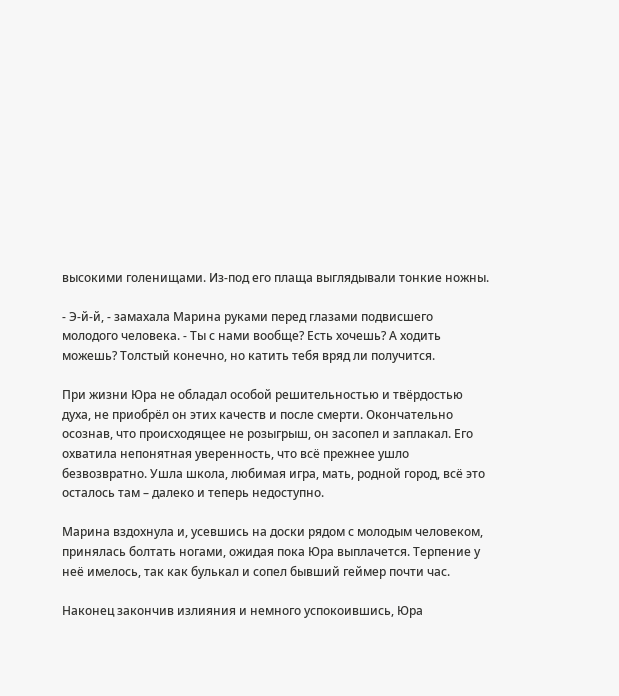высокими голенищами. Из-под его плаща выглядывали тонкие ножны.

- Э-й-й, - замахала Марина руками перед глазами подвисшего молодого человека. - Ты с нами вообще? Есть хочешь? А ходить можешь? Толстый конечно, но катить тебя вряд ли получится.

При жизни Юра не обладал особой решительностью и твёрдостью духа, не приобрёл он этих качеств и после смерти. Окончательно осознав, что происходящее не розыгрыш, он засопел и заплакал. Его охватила непонятная уверенность, что всё прежнее ушло безвозвратно. Ушла школа, любимая игра, мать, родной город, всё это осталось там – далеко и теперь недоступно.

Марина вздохнула и, усевшись на доски рядом с молодым человеком, принялась болтать ногами, ожидая пока Юра выплачется. Терпение у неё имелось, так как булькал и сопел бывший геймер почти час.

Наконец закончив излияния и немного успокоившись, Юра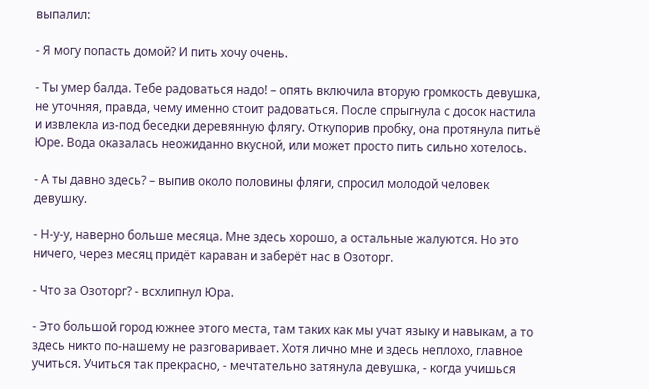выпалил:

- Я могу попасть домой? И пить хочу очень.

- Ты умер балда. Тебе радоваться надо! – опять включила вторую громкость девушка, не уточняя, правда, чему именно стоит радоваться. После спрыгнула с досок настила и извлекла из-под беседки деревянную флягу. Откупорив пробку, она протянула питьё Юре. Вода оказалась неожиданно вкусной, или может просто пить сильно хотелось.

- А ты давно здесь? – выпив около половины фляги, спросил молодой человек девушку.

- Н-у-у, наверно больше месяца. Мне здесь хорошо, а остальные жалуются. Но это ничего, через месяц придёт караван и заберёт нас в Озоторг.

- Что за Озоторг? - всхлипнул Юра.

- Это большой город южнее этого места, там таких как мы учат языку и навыкам, а то здесь никто по-нашему не разговаривает. Хотя лично мне и здесь неплохо, главное учиться. Учиться так прекрасно, - мечтательно затянула девушка, - когда учишься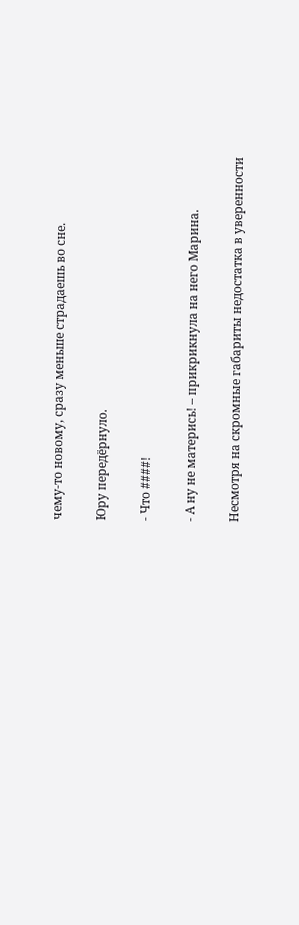чему-то новому, сразу меньше страдаешь во сне.

Юру передёрнуло.

- Что ####!

- А ну не матерись! – прикрикнула на него Марина.

Несмотря на скромные габариты недостатка в уверенности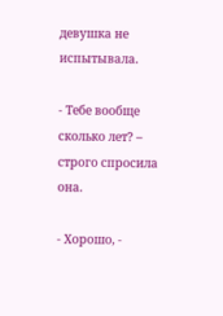девушка не испытывала.

- Тебе вообще сколько лет? – строго спросила она.

- Хорошо, -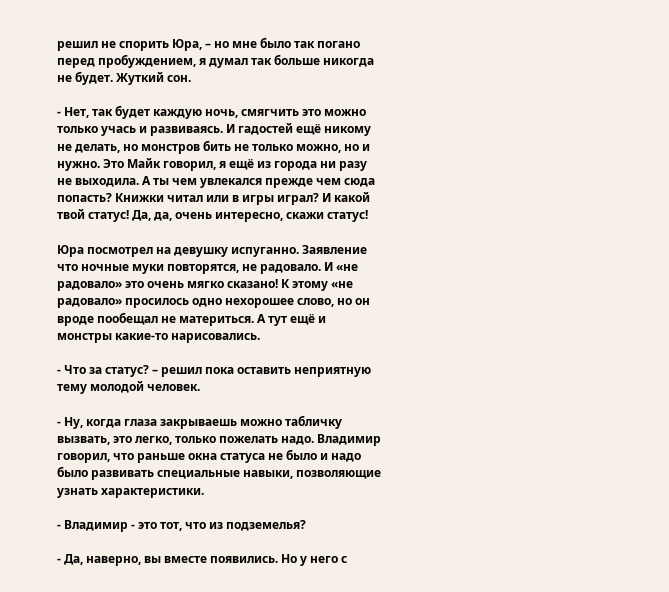решил не спорить Юра, – но мне было так погано перед пробуждением, я думал так больше никогда не будет. Жуткий сон.

- Нет, так будет каждую ночь, смягчить это можно только учась и развиваясь. И гадостей ещё никому не делать, но монстров бить не только можно, но и нужно. Это Майк говорил, я ещё из города ни разу не выходила. А ты чем увлекался прежде чем сюда попасть? Книжки читал или в игры играл? И какой твой статус! Да, да, очень интересно, скажи статус!

Юра посмотрел на девушку испуганно. Заявление что ночные муки повторятся, не радовало. И «не радовало» это очень мягко сказано! К этому «не радовало» просилось одно нехорошее слово, но он вроде пообещал не материться. А тут ещё и монстры какие-то нарисовались.

- Что за статус? – решил пока оставить неприятную тему молодой человек.

- Ну, когда глаза закрываешь можно табличку вызвать, это легко, только пожелать надо. Владимир говорил, что раньше окна статуса не было и надо было развивать специальные навыки, позволяющие узнать характеристики.

- Владимир - это тот, что из подземелья?

- Да, наверно, вы вместе появились. Но у него с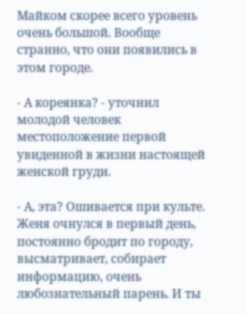Майком скорее всего уровень очень большой. Вообще странно, что они появились в этом городе.

- А кореянка? - уточнил молодой человек местоположение первой увиденной в жизни настоящей женской груди.

- А, эта? Ошивается при культе. Женя очнулся в первый день, постоянно бродит по городу, высматривает, собирает информацию, очень любознательный парень. И ты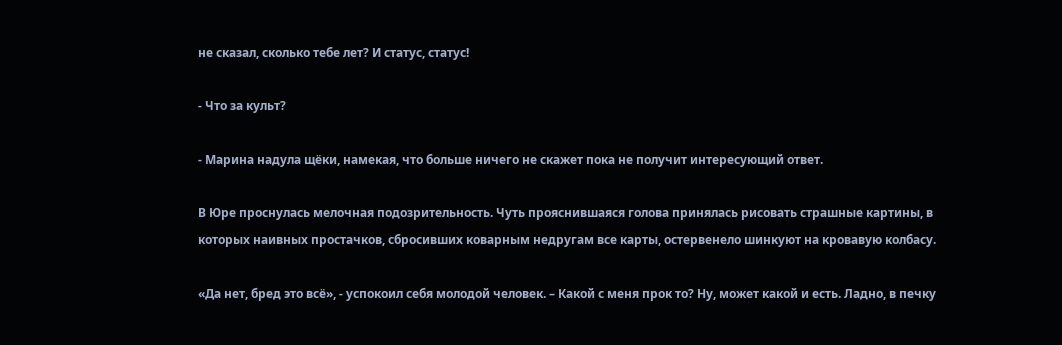не сказал, сколько тебе лет? И статус, статус!

- Что за культ?

- Марина надула щёки, намекая, что больше ничего не скажет пока не получит интересующий ответ.

В Юре проснулась мелочная подозрительность. Чуть прояснившаяся голова принялась рисовать страшные картины, в которых наивных простачков, сбросивших коварным недругам все карты, остервенело шинкуют на кровавую колбасу.

«Да нет, бред это всё», - успокоил себя молодой человек. – Какой с меня прок то? Ну, может какой и есть. Ладно, в печку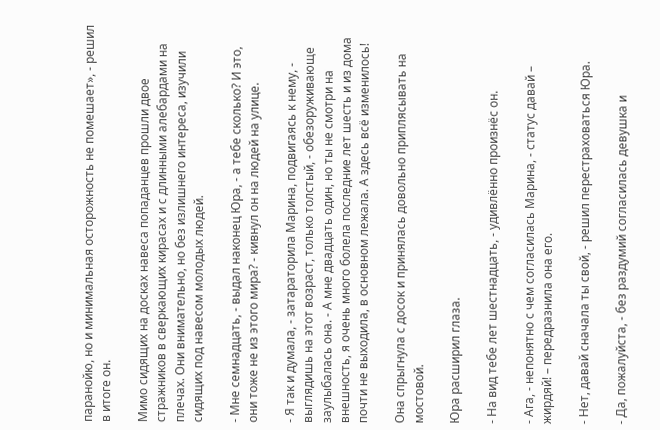паранойю, но и минимальная осторожность не помешает», - решил в итоге он.

Мимо сидящих на досках навеса попаданцев прошли двое стражников в сверкающих кирасах и с длинными алебардами на плечах. Они внимательно, но без излишнего интереса, изучили сидящих под навесом молодых людей.

- Мне семнадцать, - выдал наконец Юра, - а тебе сколько? И это, они тоже не из этого мира? - кивнул он на людей на улице.

- Я так и думала, - затараторила Марина, подвигаясь к нему, - выглядишь на этот возраст, только толстый, - обезоруживающе заулыбалась она. - А мне двадцать один, но ты не смотри на внешность, я очень много болела последние лет шесть и из дома почти не выходила, в основном лежала. А здесь всё изменилось!

Она спрыгнула с досок и принялась довольно приплясывать на мостовой.

Юра расширил глаза.

- На вид тебе лет шестнадцать, - удивлённо произнёс он.

- Ага, - непонятно с чем согласилась Марина, - статус давай – жирдяй! – передразнила она его.

- Нет, давай сначала ты свой, - решил перестраховаться Юра.

- Да, пожалуйста, - без раздумий согласилась девушка и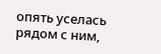опять уселась рядом с ним,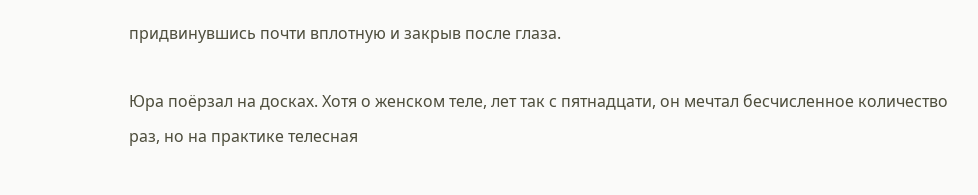придвинувшись почти вплотную и закрыв после глаза.

Юра поёрзал на досках. Хотя о женском теле, лет так с пятнадцати, он мечтал бесчисленное количество раз, но на практике телесная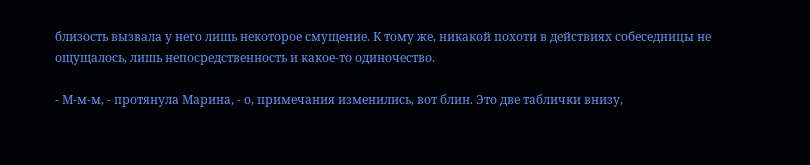близость вызвала у него лишь некоторое смущение. К тому же, никакой похоти в действиях собеседницы не ощущалось, лишь непосредственность и какое-то одиночество.

- М-м-м, - протянула Марина, - о, примечания изменились, вот блин. Это две таблички внизу,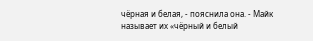чёрная и белая, - пояснила она. - Майк называет их «чёрный и белый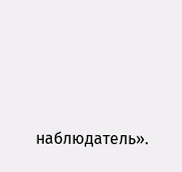наблюдатель».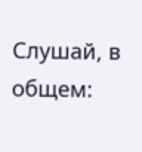Слушай, в общем: